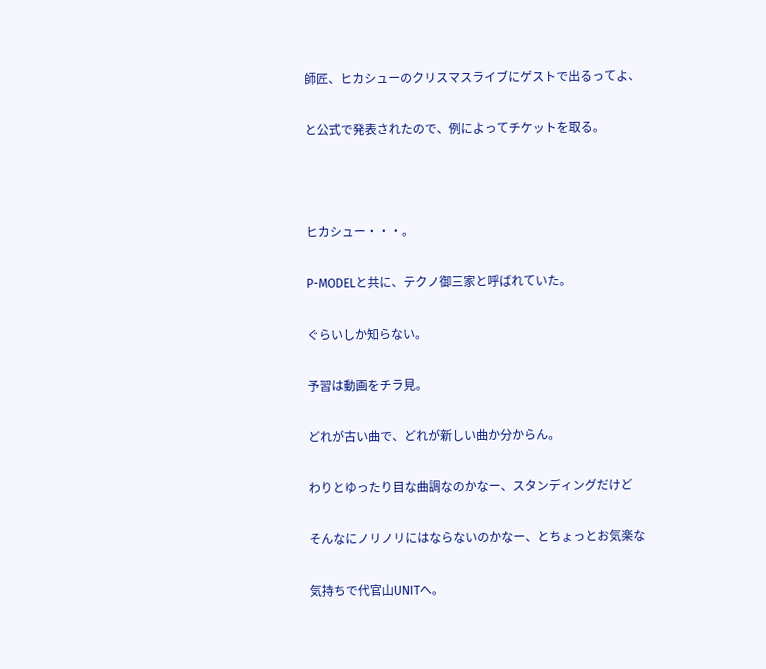師匠、ヒカシューのクリスマスライブにゲストで出るってよ、

と公式で発表されたので、例によってチケットを取る。



ヒカシュー・・・。

P-MODELと共に、テクノ御三家と呼ばれていた。

ぐらいしか知らない。

予習は動画をチラ見。

どれが古い曲で、どれが新しい曲か分からん。

わりとゆったり目な曲調なのかなー、スタンディングだけど

そんなにノリノリにはならないのかなー、とちょっとお気楽な

気持ちで代官山UNITへ。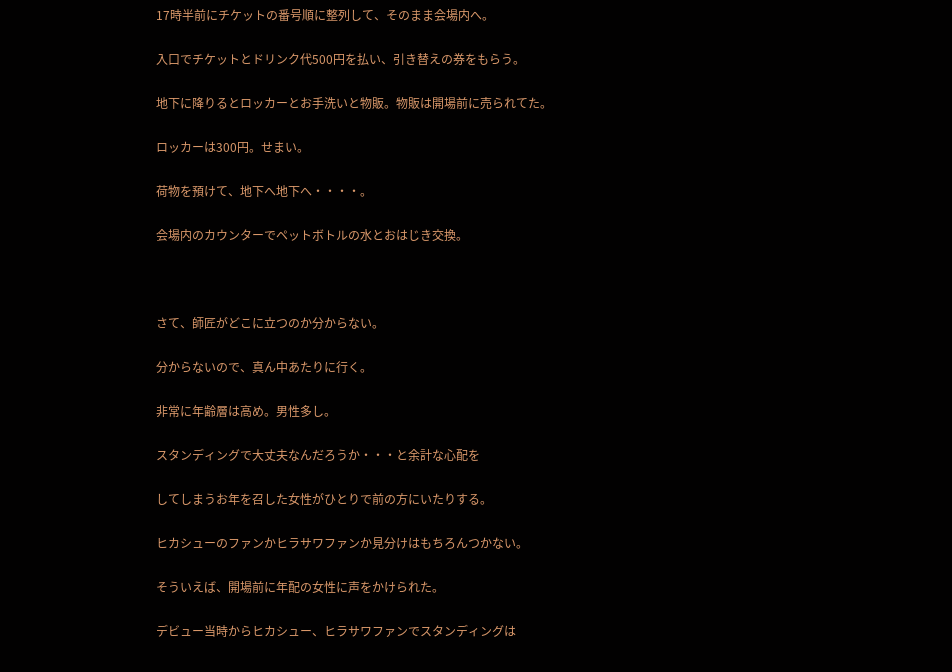17時半前にチケットの番号順に整列して、そのまま会場内へ。

入口でチケットとドリンク代500円を払い、引き替えの券をもらう。

地下に降りるとロッカーとお手洗いと物販。物販は開場前に売られてた。

ロッカーは300円。せまい。

荷物を預けて、地下へ地下へ・・・・。

会場内のカウンターでペットボトルの水とおはじき交換。



さて、師匠がどこに立つのか分からない。

分からないので、真ん中あたりに行く。

非常に年齢層は高め。男性多し。

スタンディングで大丈夫なんだろうか・・・と余計な心配を

してしまうお年を召した女性がひとりで前の方にいたりする。

ヒカシューのファンかヒラサワファンか見分けはもちろんつかない。

そういえば、開場前に年配の女性に声をかけられた。

デビュー当時からヒカシュー、ヒラサワファンでスタンディングは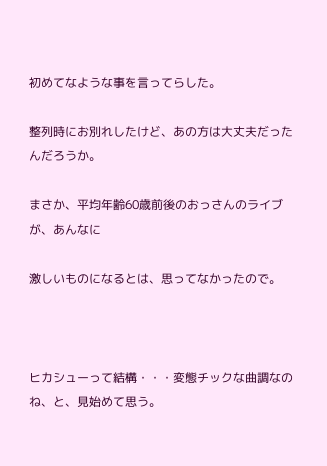初めてなような事を言ってらした。

整列時にお別れしたけど、あの方は大丈夫だったんだろうか。

まさか、平均年齢60歳前後のおっさんのライブが、あんなに

激しいものになるとは、思ってなかったので。



ヒカシューって結構・・・変態チックな曲調なのね、と、見始めて思う。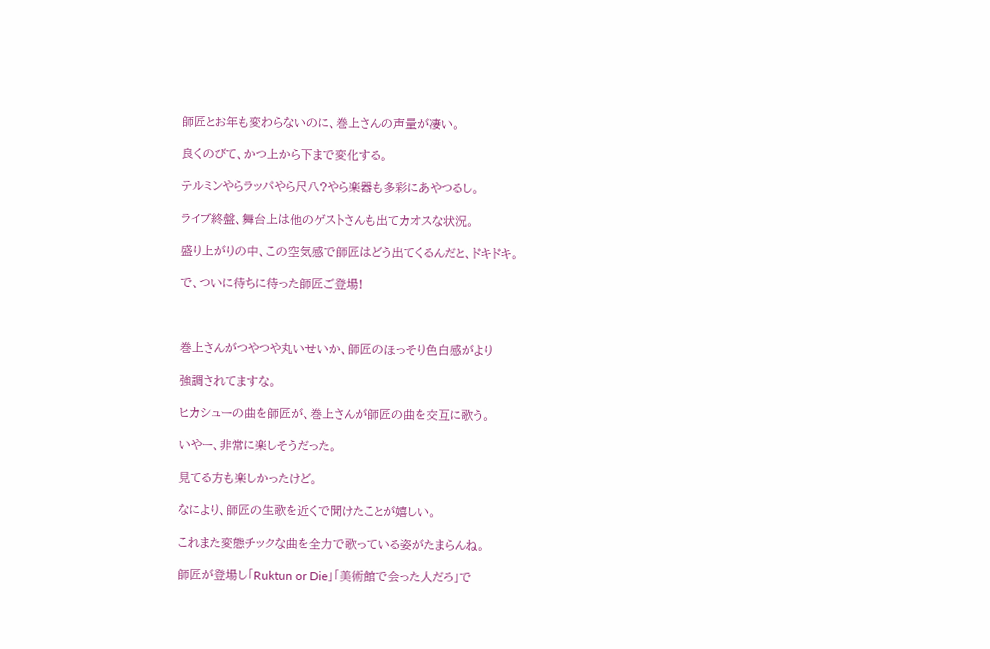師匠とお年も変わらないのに、巻上さんの声量が凄い。

良くのびて、かつ上から下まで変化する。

テルミンやらラッパやら尺八?やら楽器も多彩にあやつるし。

ライブ終盤、舞台上は他のゲストさんも出てカオスな状況。

盛り上がりの中、この空気感で師匠はどう出てくるんだと、ドキドキ。

で、ついに待ちに待った師匠ご登場!



巻上さんがつやつや丸いせいか、師匠のほっそり色白感がより

強調されてますな。

ヒカシューの曲を師匠が、巻上さんが師匠の曲を交互に歌う。

いやー、非常に楽しそうだった。

見てる方も楽しかったけど。

なにより、師匠の生歌を近くで聞けたことが嬉しい。

これまた変態チックな曲を全力で歌っている姿がたまらんね。

師匠が登場し「Ruktun or Die」「美術館で会った人だろ」で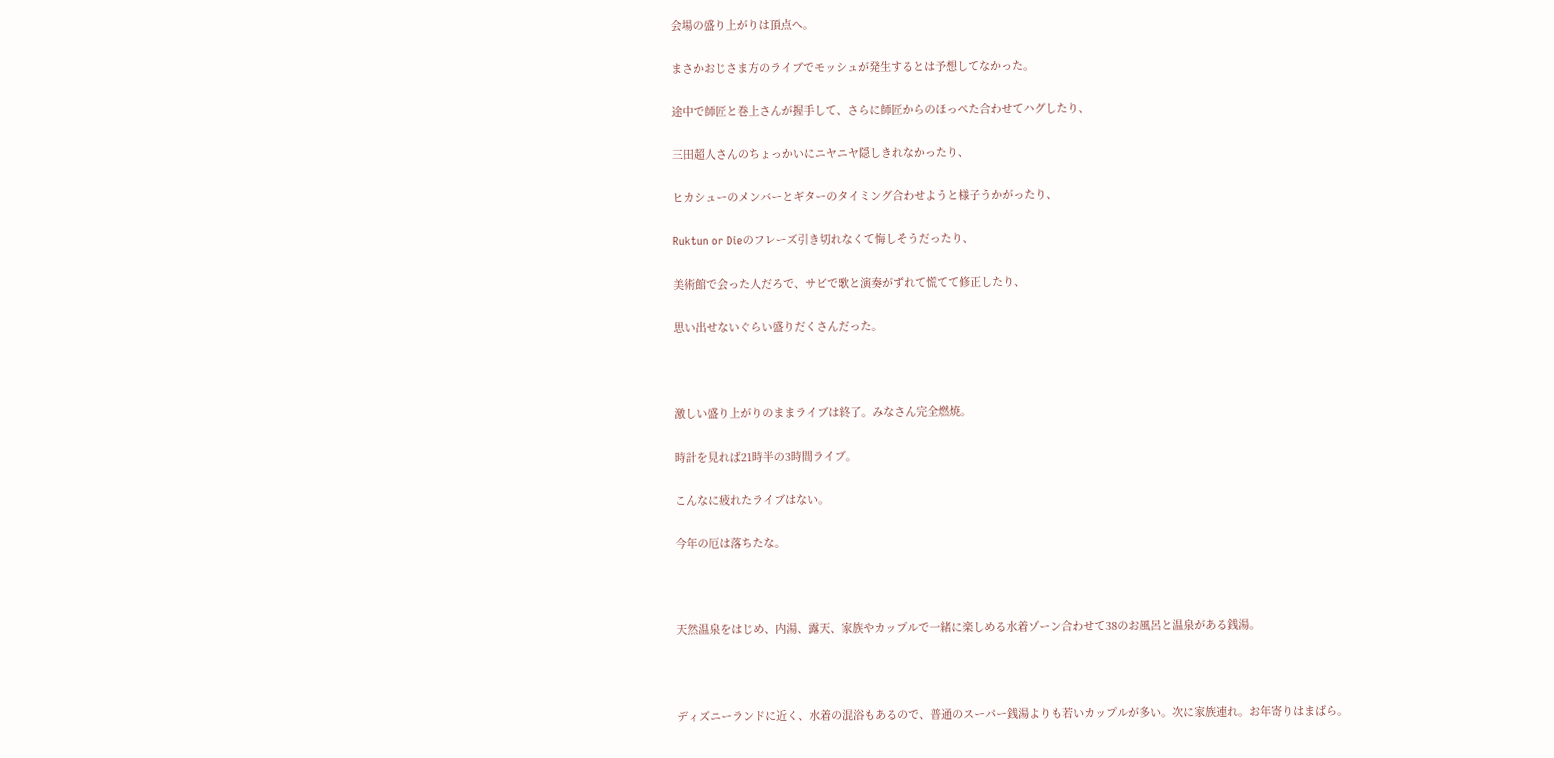会場の盛り上がりは頂点へ。

まさかおじさま方のライブでモッシュが発生するとは予想してなかった。

途中で師匠と巻上さんが握手して、さらに師匠からのほっぺた合わせてハグしたり、

三田超人さんのちょっかいにニヤニヤ隠しきれなかったり、

ヒカシューのメンバーとギターのタイミング合わせようと様子うかがったり、

Ruktun or Dieのフレーズ引き切れなくて悔しそうだったり、

美術館で会った人だろで、サビで歌と演奏がずれて慌てて修正したり、

思い出せないぐらい盛りだくさんだった。



激しい盛り上がりのままライブは終了。みなさん完全燃焼。

時計を見れば21時半の3時間ライブ。

こんなに疲れたライブはない。

今年の厄は落ちたな。



天然温泉をはじめ、内湯、露天、家族やカップルで一緒に楽しめる水着ゾーン合わせて38のお風呂と温泉がある銭湯。



ディズニーランドに近く、水着の混浴もあるので、普通のスーパー銭湯よりも若いカップルが多い。次に家族連れ。お年寄りはまばら。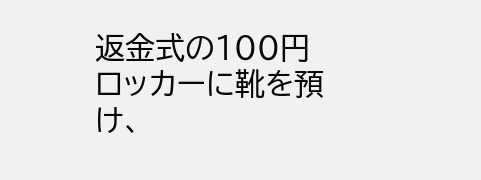返金式の100円ロッカーに靴を預け、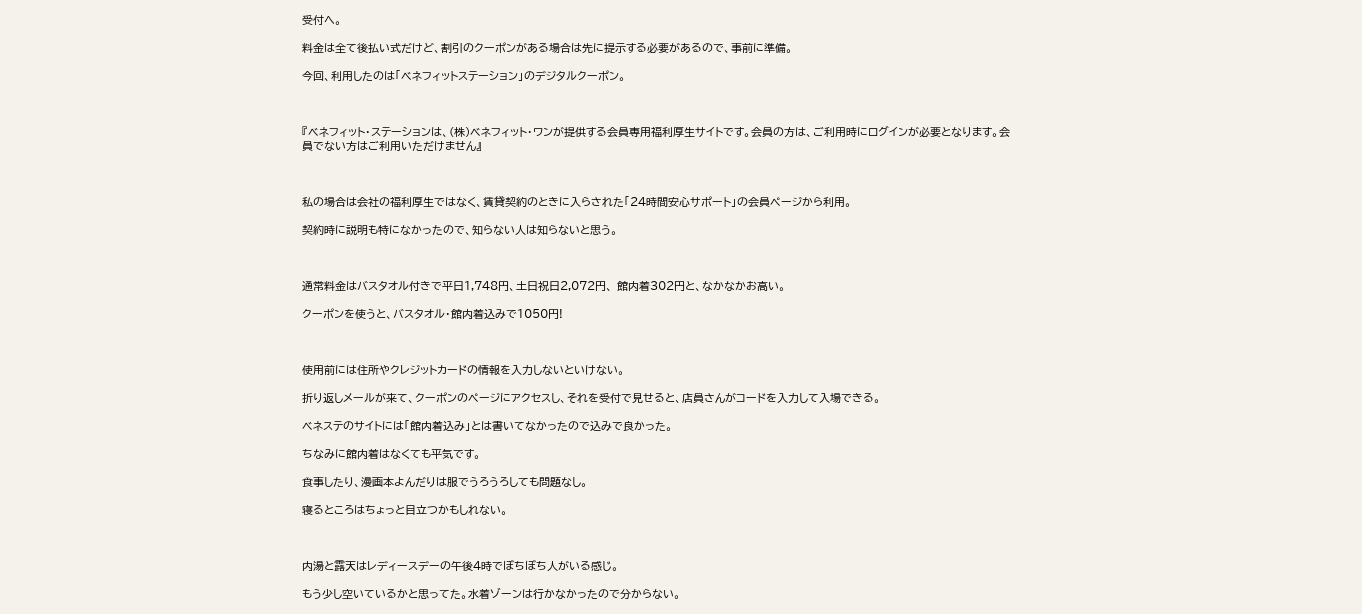受付へ。

料金は全て後払い式だけど、割引のクーポンがある場合は先に提示する必要があるので、事前に準備。

今回、利用したのは「ベネフィットステーション」のデジタルクーポン。



『ベネフィット・ステーションは、(株)ベネフィット・ワンが提供する会員専用福利厚生サイトです。会員の方は、ご利用時にログインが必要となります。会員でない方はご利用いただけません』



私の場合は会社の福利厚生ではなく、賃貸契約のときに入らされた「24時間安心サポート」の会員ページから利用。

契約時に説明も特になかったので、知らない人は知らないと思う。



通常料金はバスタオル付きで平日1,748円、土日祝日2,072円、 館内着302円と、なかなかお高い。

クーポンを使うと、バスタオル・館内着込みで1050円!



使用前には住所やクレジットカードの情報を入力しないといけない。

折り返しメールが来て、クーポンのページにアクセスし、それを受付で見せると、店員さんがコードを入力して入場できる。

ベネステのサイトには「館内着込み」とは書いてなかったので込みで良かった。

ちなみに館内着はなくても平気です。

食事したり、漫画本よんだりは服でうろうろしても問題なし。

寝るところはちょっと目立つかもしれない。



内湯と露天はレディースデーの午後4時でぼちぼち人がいる感じ。

もう少し空いているかと思ってた。水着ゾーンは行かなかったので分からない。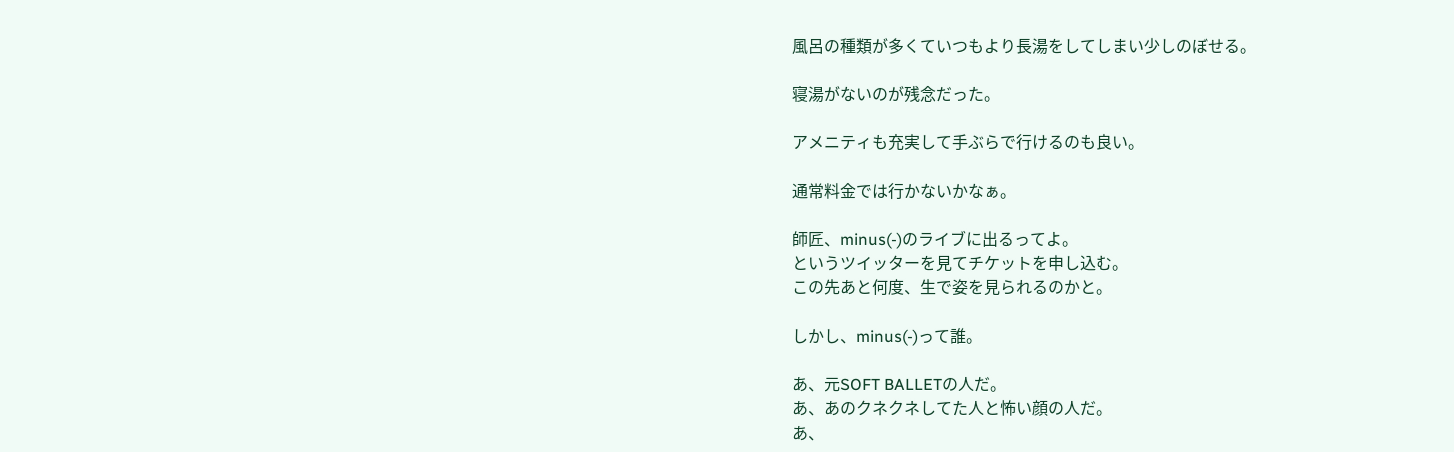風呂の種類が多くていつもより長湯をしてしまい少しのぼせる。

寝湯がないのが残念だった。

アメニティも充実して手ぶらで行けるのも良い。

通常料金では行かないかなぁ。

師匠、minus(-)のライブに出るってよ。
というツイッターを見てチケットを申し込む。
この先あと何度、生で姿を見られるのかと。

しかし、minus(-)って誰。

あ、元SOFT BALLETの人だ。
あ、あのクネクネしてた人と怖い顔の人だ。
あ、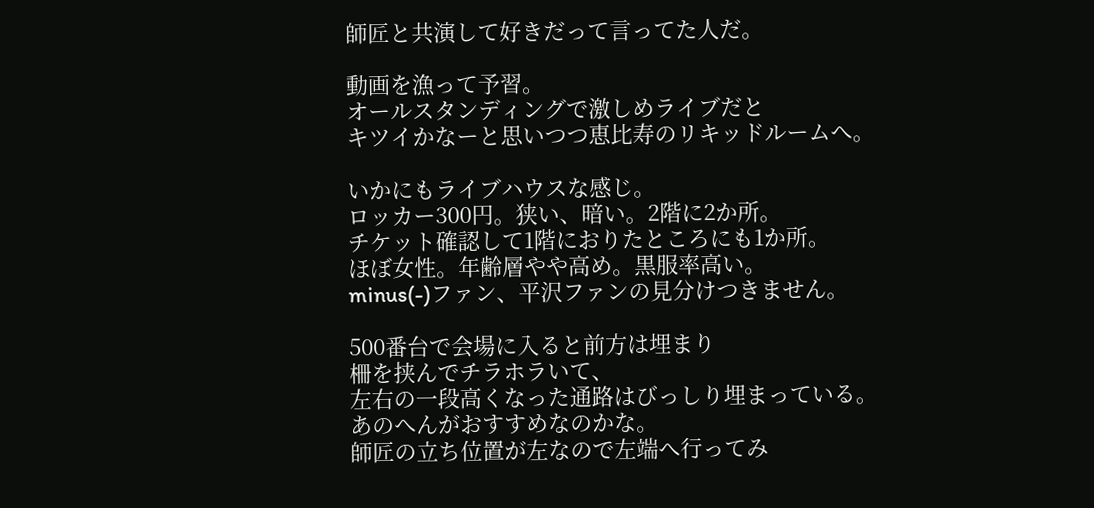師匠と共演して好きだって言ってた人だ。

動画を漁って予習。
オールスタンディングで激しめライブだと
キツイかなーと思いつつ恵比寿のリキッドルームへ。

いかにもライブハウスな感じ。
ロッカー300円。狭い、暗い。2階に2か所。
チケット確認して1階におりたところにも1か所。
ほぼ女性。年齢層やや高め。黒服率高い。
minus(-)ファン、平沢ファンの見分けつきません。

500番台で会場に入ると前方は埋まり
柵を挟んでチラホラいて、
左右の一段高くなった通路はびっしり埋まっている。
あのへんがおすすめなのかな。
師匠の立ち位置が左なので左端へ行ってみ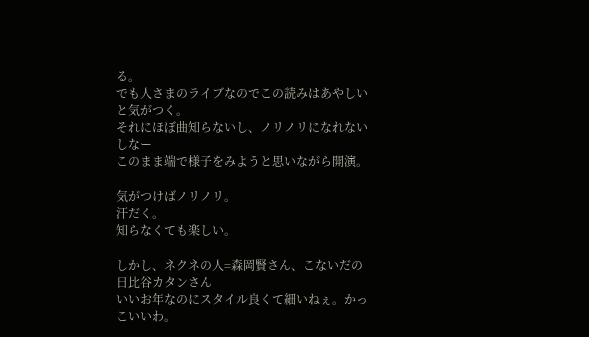る。
でも人さまのライブなのでこの読みはあやしいと気がつく。
それにほぼ曲知らないし、ノリノリになれないしなー
このまま端で様子をみようと思いながら開演。

気がつけばノリノリ。
汗だく。
知らなくても楽しい。

しかし、ネクネの人=森岡賢さん、こないだの日比谷カタンさん
いいお年なのにスタイル良くて細いねぇ。かっこいいわ。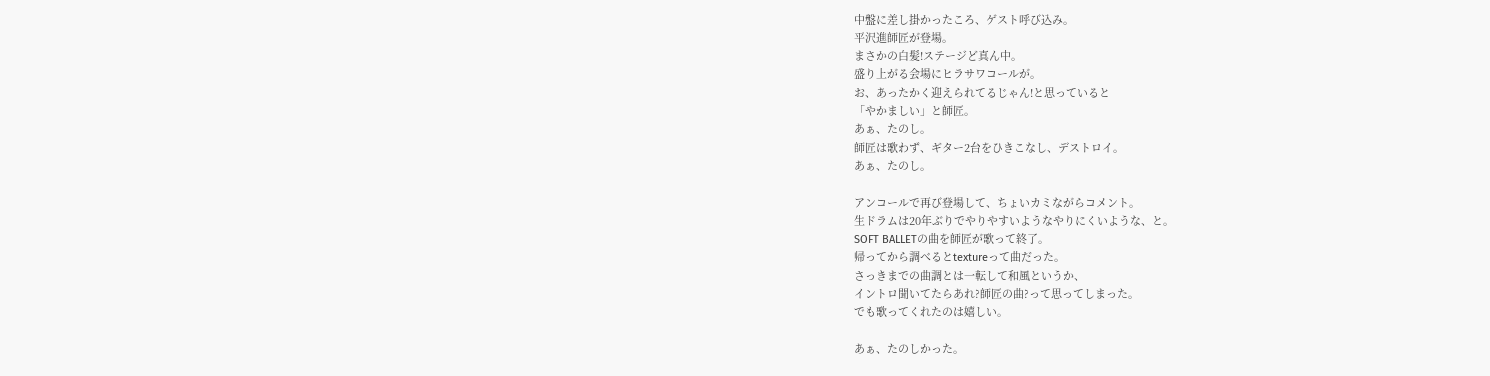中盤に差し掛かったころ、ゲスト呼び込み。
平沢進師匠が登場。
まさかの白髪!ステージど真ん中。
盛り上がる会場にヒラサワコールが。
お、あったかく迎えられてるじゃん!と思っていると
「やかましい」と師匠。
あぁ、たのし。
師匠は歌わず、ギター2台をひきこなし、デストロイ。
あぁ、たのし。

アンコールで再び登場して、ちょいカミながらコメント。
生ドラムは20年ぶりでやりやすいようなやりにくいような、と。
SOFT BALLETの曲を師匠が歌って終了。
帰ってから調べるとtextureって曲だった。
さっきまでの曲調とは一転して和風というか、
イントロ聞いてたらあれ?師匠の曲?って思ってしまった。
でも歌ってくれたのは嬉しい。

あぁ、たのしかった。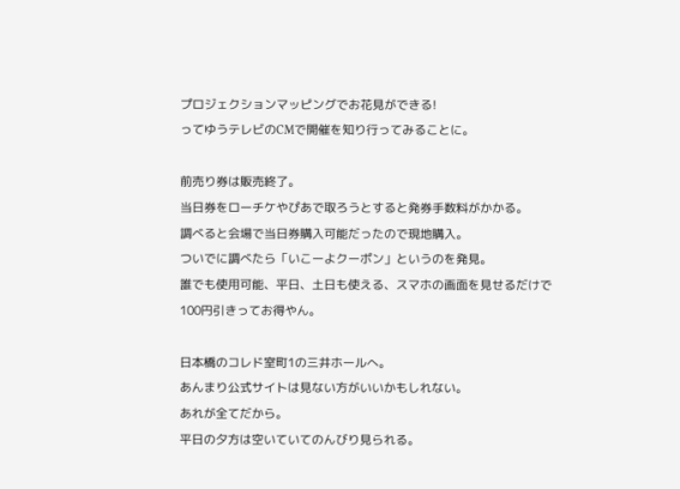プロジェクションマッピングでお花見ができる!
ってゆうテレビのCMで開催を知り行ってみることに。

前売り券は販売終了。
当日券をローチケやぴあで取ろうとすると発券手数料がかかる。
調べると会場で当日券購入可能だったので現地購入。
ついでに調べたら「いこーよクーポン」というのを発見。
誰でも使用可能、平日、土日も使える、スマホの画面を見せるだけで
100円引きってお得やん。

日本橋のコレド室町1の三井ホールへ。
あんまり公式サイトは見ない方がいいかもしれない。
あれが全てだから。
平日の夕方は空いていてのんびり見られる。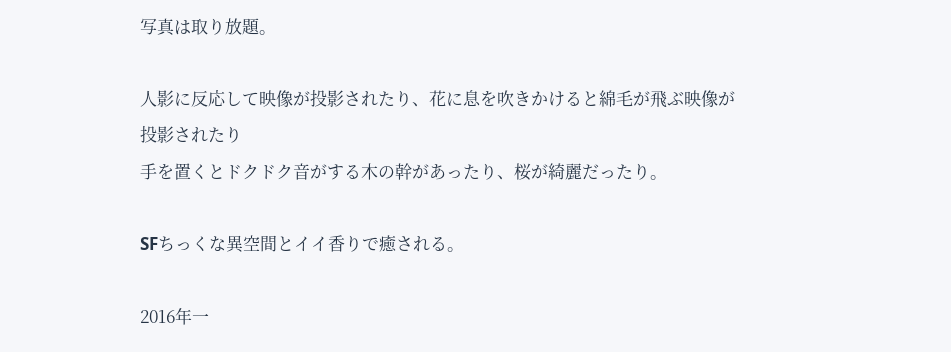写真は取り放題。

人影に反応して映像が投影されたり、花に息を吹きかけると綿毛が飛ぶ映像が投影されたり
手を置くとドクドク音がする木の幹があったり、桜が綺麗だったり。

SFちっくな異空間とイイ香りで癒される。

2016年一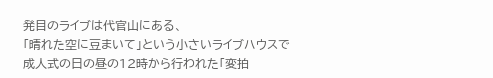発目のライブは代官山にある、
「晴れた空に豆まいて」という小さいライブハウスで
成人式の日の昼の12時から行われた「変拍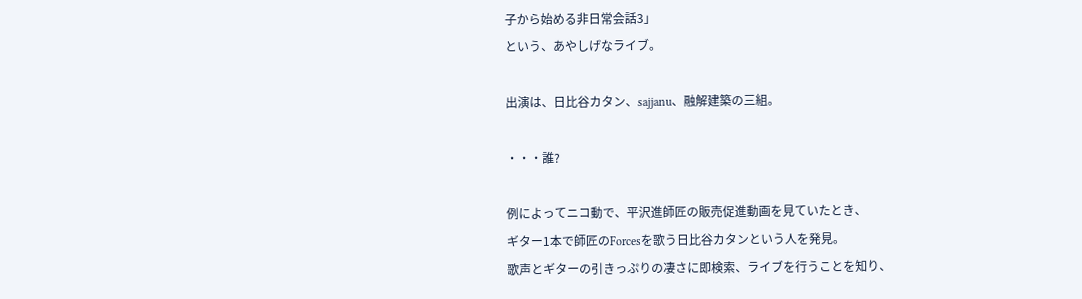子から始める非日常会話3」
という、あやしげなライブ。

出演は、日比谷カタン、sajjanu、融解建築の三組。

・・・誰?

例によってニコ動で、平沢進師匠の販売促進動画を見ていたとき、
ギター1本で師匠のForcesを歌う日比谷カタンという人を発見。
歌声とギターの引きっぷりの凄さに即検索、ライブを行うことを知り、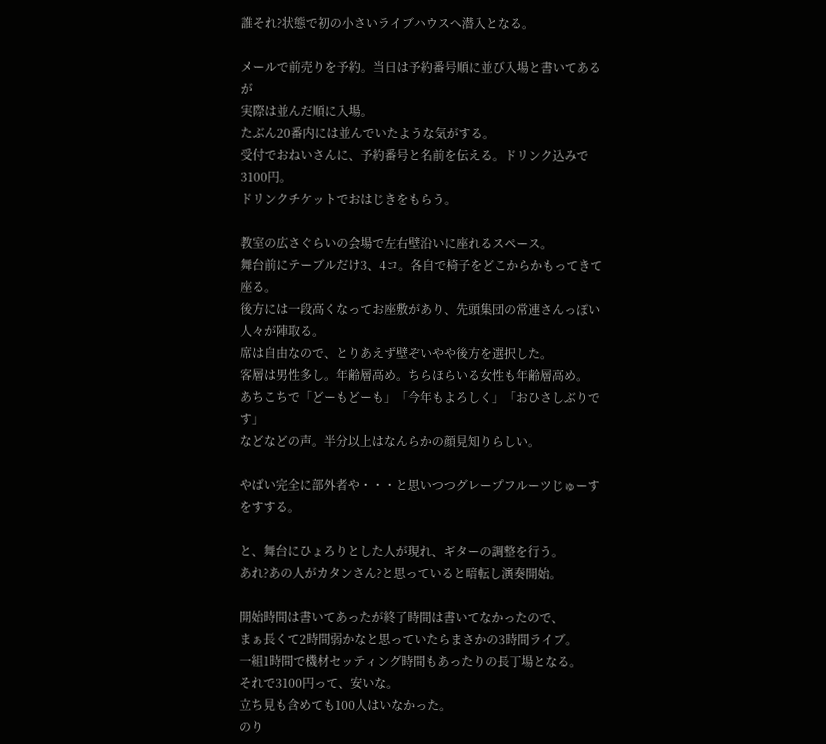誰それ?状態で初の小さいライブハウスへ潜入となる。

メールで前売りを予約。当日は予約番号順に並び入場と書いてあるが
実際は並んだ順に入場。
たぶん20番内には並んでいたような気がする。
受付でおねいさんに、予約番号と名前を伝える。ドリンク込みで3100円。
ドリンクチケットでおはじきをもらう。

教室の広さぐらいの会場で左右壁沿いに座れるスペース。
舞台前にテーブルだけ3、4コ。各自で椅子をどこからかもってきて座る。
後方には一段高くなってお座敷があり、先頭集団の常連さんっぽい人々が陣取る。
席は自由なので、とりあえず壁ぞいやや後方を選択した。
客層は男性多し。年齢層高め。ちらほらいる女性も年齢層高め。
あちこちで「どーもどーも」「今年もよろしく」「おひさしぶりです」
などなどの声。半分以上はなんらかの顔見知りらしい。

やばい完全に部外者や・・・と思いつつグレープフルーツじゅーすをすする。

と、舞台にひょろりとした人が現れ、ギターの調整を行う。
あれ?あの人がカタンさん?と思っていると暗転し演奏開始。

開始時間は書いてあったが終了時間は書いてなかったので、
まぁ長くて2時間弱かなと思っていたらまさかの3時間ライブ。
一組1時間で機材セッティング時間もあったりの長丁場となる。
それで3100円って、安いな。
立ち見も含めても100人はいなかった。
のり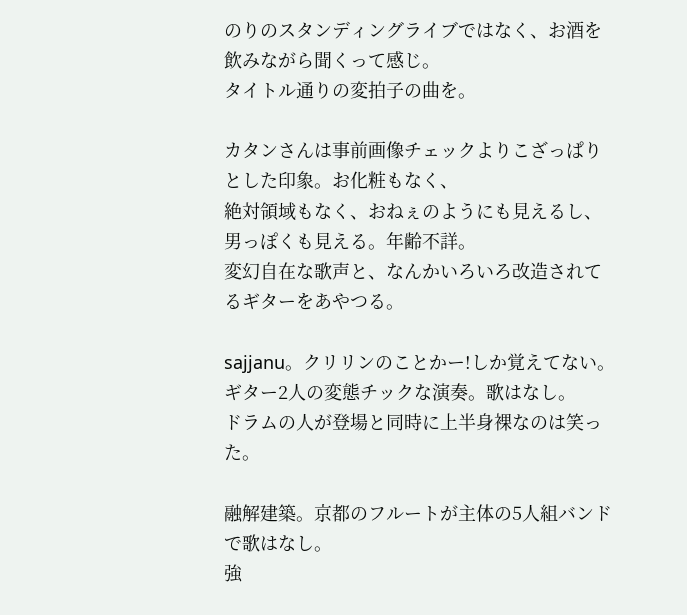のりのスタンディングライブではなく、お酒を飲みながら聞くって感じ。
タイトル通りの変拍子の曲を。

カタンさんは事前画像チェックよりこざっぱりとした印象。お化粧もなく、
絶対領域もなく、おねぇのようにも見えるし、男っぽくも見える。年齢不詳。
変幻自在な歌声と、なんかいろいろ改造されてるギターをあやつる。

sajjanu。クリリンのことかー!しか覚えてない。
ギター2人の変態チックな演奏。歌はなし。
ドラムの人が登場と同時に上半身裸なのは笑った。

融解建築。京都のフルートが主体の5人組バンドで歌はなし。
強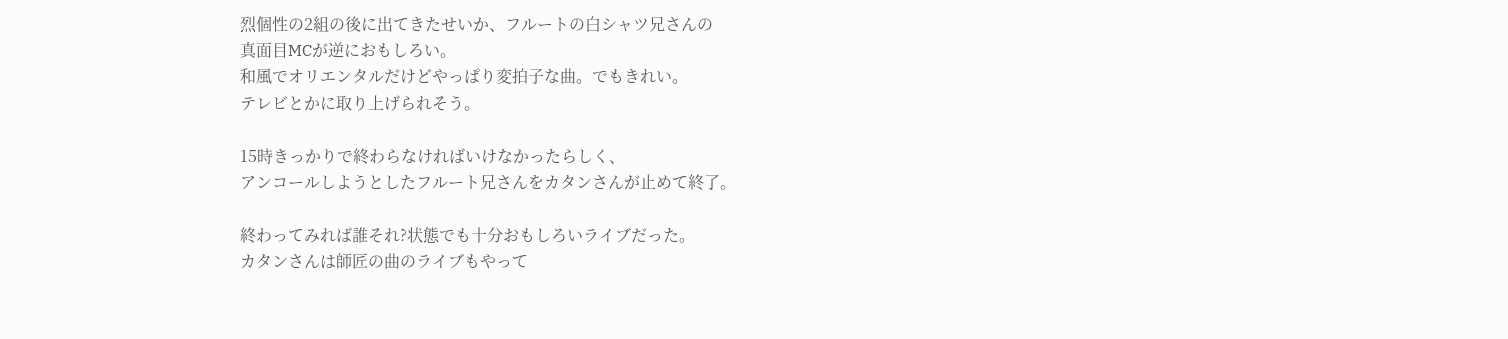烈個性の2組の後に出てきたせいか、フルートの白シャツ兄さんの
真面目MCが逆におもしろい。
和風でオリエンタルだけどやっぱり変拍子な曲。でもきれい。
テレビとかに取り上げられそう。

15時きっかりで終わらなければいけなかったらしく、
アンコールしようとしたフルート兄さんをカタンさんが止めて終了。

終わってみれば誰それ?状態でも十分おもしろいライブだった。
カタンさんは師匠の曲のライブもやって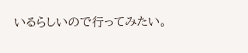いるらしいので行ってみたい。